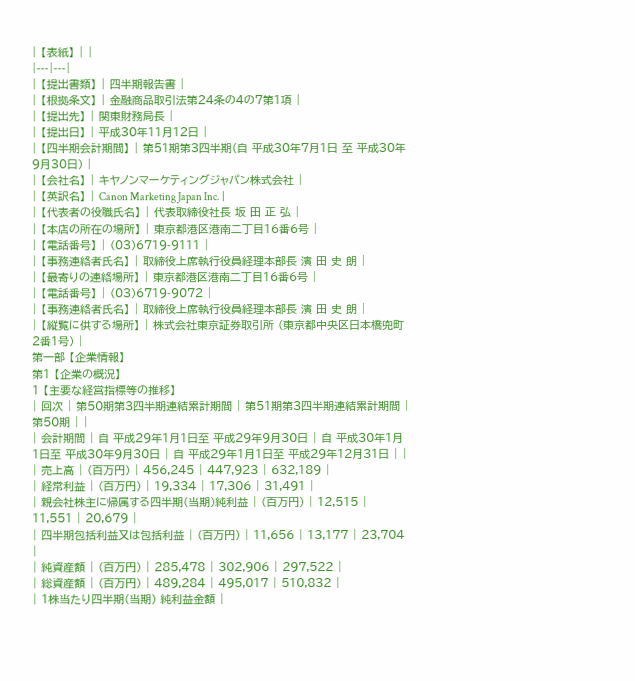| 【表紙】 | |
|---|---|
| 【提出書類】 | 四半期報告書 |
| 【根拠条文】 | 金融商品取引法第24条の4の7第1項 |
| 【提出先】 | 関東財務局長 |
| 【提出日】 | 平成30年11月12日 |
| 【四半期会計期間】 | 第51期第3四半期(自 平成30年7月1日 至 平成30年9月30日) |
| 【会社名】 | キヤノンマーケティングジャパン株式会社 |
| 【英訳名】 | Canon Marketing Japan Inc. |
| 【代表者の役職氏名】 | 代表取締役社長 坂 田 正 弘 |
| 【本店の所在の場所】 | 東京都港区港南二丁目16番6号 |
| 【電話番号】 | (03)6719-9111 |
| 【事務連絡者氏名】 | 取締役上席執行役員経理本部長 濱 田 史 朗 |
| 【最寄りの連絡場所】 | 東京都港区港南二丁目16番6号 |
| 【電話番号】 | (03)6719-9072 |
| 【事務連絡者氏名】 | 取締役上席執行役員経理本部長 濱 田 史 朗 |
| 【縦覧に供する場所】 | 株式会社東京証券取引所 (東京都中央区日本橋兜町2番1号) |
第一部 【企業情報】
第1 【企業の概況】
1 【主要な経営指標等の推移】
| 回次 | 第50期第3四半期連結累計期間 | 第51期第3四半期連結累計期間 | 第50期 | |
| 会計期間 | 自 平成29年1月1日至 平成29年9月30日 | 自 平成30年1月1日至 平成30年9月30日 | 自 平成29年1月1日至 平成29年12月31日 | |
| 売上高 | (百万円) | 456,245 | 447,923 | 632,189 |
| 経常利益 | (百万円) | 19,334 | 17,306 | 31,491 |
| 親会社株主に帰属する四半期(当期)純利益 | (百万円) | 12,515 | 11,551 | 20,679 |
| 四半期包括利益又は包括利益 | (百万円) | 11,656 | 13,177 | 23,704 |
| 純資産額 | (百万円) | 285,478 | 302,906 | 297,522 |
| 総資産額 | (百万円) | 489,284 | 495,017 | 510,832 |
| 1株当たり四半期(当期) 純利益金額 |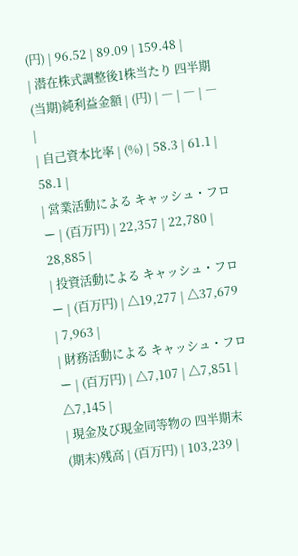(円) | 96.52 | 89.09 | 159.48 |
| 潜在株式調整後1株当たり 四半期(当期)純利益金額 | (円) | ― | ― | ― |
| 自己資本比率 | (%) | 58.3 | 61.1 | 58.1 |
| 営業活動による キャッシュ・フロー | (百万円) | 22,357 | 22,780 | 28,885 |
| 投資活動による キャッシュ・フロー | (百万円) | △19,277 | △37,679 | 7,963 |
| 財務活動による キャッシュ・フロー | (百万円) | △7,107 | △7,851 | △7,145 |
| 現金及び現金同等物の 四半期末(期末)残高 | (百万円) | 103,239 |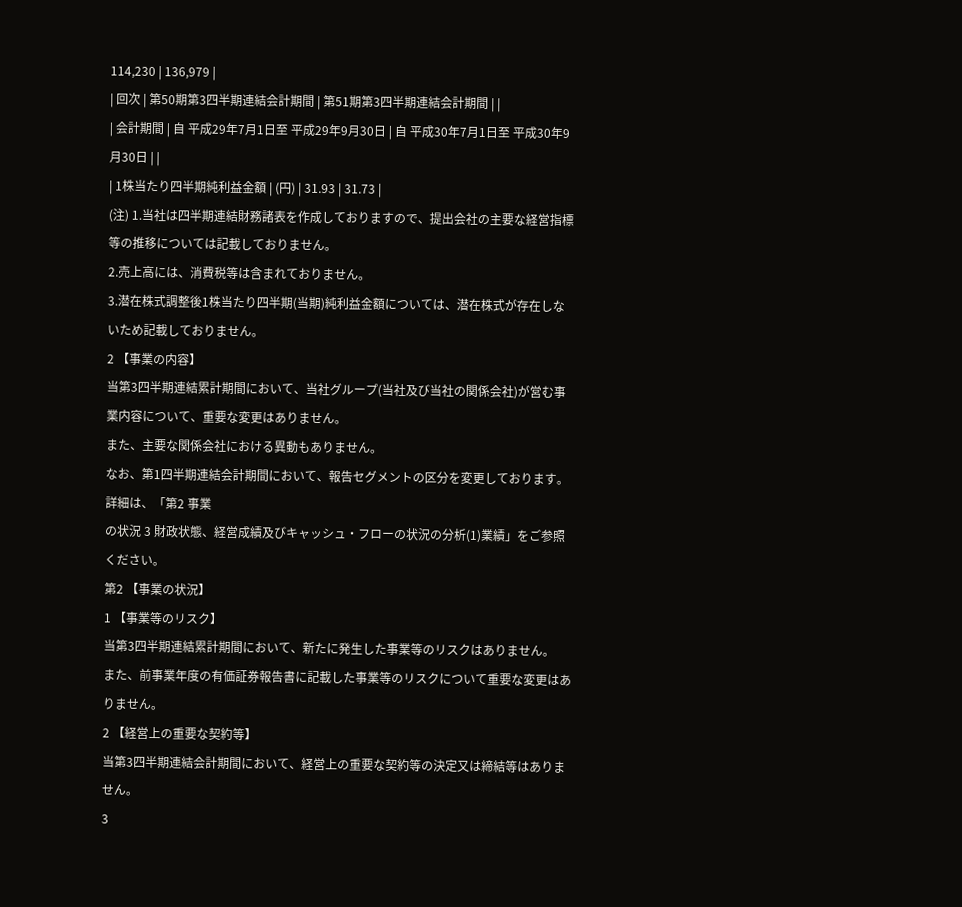114,230 | 136,979 |
| 回次 | 第50期第3四半期連結会計期間 | 第51期第3四半期連結会計期間 | |
| 会計期間 | 自 平成29年7月1日至 平成29年9月30日 | 自 平成30年7月1日至 平成30年9月30日 | |
| 1株当たり四半期純利益金額 | (円) | 31.93 | 31.73 |
(注) 1.当社は四半期連結財務諸表を作成しておりますので、提出会社の主要な経営指標等の推移については記載しておりません。
2.売上高には、消費税等は含まれておりません。
3.潜在株式調整後1株当たり四半期(当期)純利益金額については、潜在株式が存在しないため記載しておりません。
2 【事業の内容】
当第3四半期連結累計期間において、当社グループ(当社及び当社の関係会社)が営む事業内容について、重要な変更はありません。
また、主要な関係会社における異動もありません。
なお、第1四半期連結会計期間において、報告セグメントの区分を変更しております。詳細は、「第2 事業
の状況 3 財政状態、経営成績及びキャッシュ・フローの状況の分析(1)業績」をご参照ください。
第2 【事業の状況】
1 【事業等のリスク】
当第3四半期連結累計期間において、新たに発生した事業等のリスクはありません。
また、前事業年度の有価証券報告書に記載した事業等のリスクについて重要な変更はありません。
2 【経営上の重要な契約等】
当第3四半期連結会計期間において、経営上の重要な契約等の決定又は締結等はありません。
3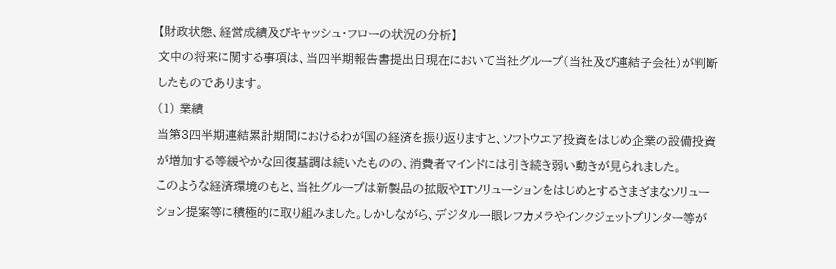【財政状態、経営成績及びキャッシュ・フローの状況の分析】
文中の将来に関する事項は、当四半期報告書提出日現在において当社グループ(当社及び連結子会社)が判断したものであります。
(1) 業績
当第3四半期連結累計期間におけるわが国の経済を振り返りますと、ソフトウエア投資をはじめ企業の設備投資が増加する等緩やかな回復基調は続いたものの、消費者マインドには引き続き弱い動きが見られました。
このような経済環境のもと、当社グループは新製品の拡販やITソリューションをはじめとするさまざまなソリューション提案等に積極的に取り組みました。しかしながら、デジタル一眼レフカメラやインクジェットプリンター等が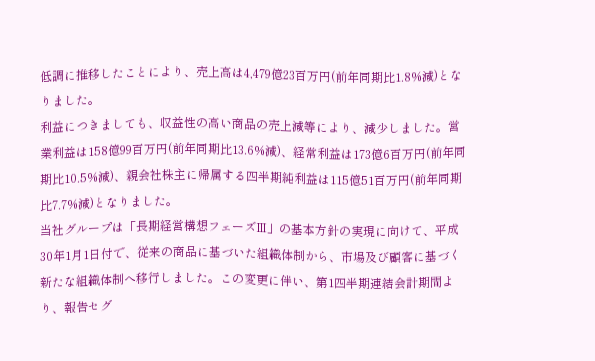低調に推移したことにより、売上高は4,479億23百万円(前年同期比1.8%減)となりました。
利益につきましても、収益性の高い商品の売上減等により、減少しました。営業利益は158億99百万円(前年同期比13.6%減)、経常利益は173億6百万円(前年同期比10.5%減)、親会社株主に帰属する四半期純利益は115億51百万円(前年同期比7.7%減)となりました。
当社グループは「長期経営構想フェーズⅢ」の基本方針の実現に向けて、平成30年1月1日付で、従来の商品に基づいた組織体制から、市場及び顧客に基づく新たな組織体制へ移行しました。この変更に伴い、第1四半期連結会計期間より、報告セグ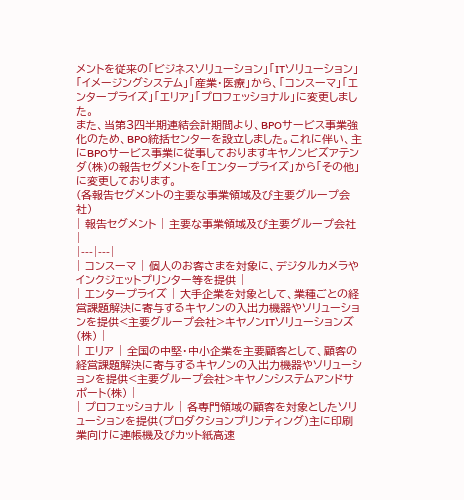メントを従来の「ビジネスソリューション」「ITソリューション」「イメージングシステム」「産業・医療」から、「コンスーマ」「エンタープライズ」「エリア」「プロフェッショナル」に変更しました。
また、当第3四半期連結会計期間より、BPOサービス事業強化のため、BPO統括センターを設立しました。これに伴い、主にBPOサービス事業に従事しておりますキヤノンビズアテンダ(株)の報告セグメントを「エンタープライズ」から「その他」に変更しております。
(各報告セグメントの主要な事業領域及び主要グループ会社)
| 報告セグメント | 主要な事業領域及び主要グループ会社 |
|---|---|
| コンスーマ | 個人のお客さまを対象に、デジタルカメラやインクジェットプリンター等を提供 |
| エンタープライズ | 大手企業を対象として、業種ごとの経営課題解決に寄与するキヤノンの入出力機器やソリューションを提供<主要グループ会社>キヤノンITソリューションズ(株) |
| エリア | 全国の中堅・中小企業を主要顧客として、顧客の経営課題解決に寄与するキヤノンの入出力機器やソリューションを提供<主要グループ会社>キヤノンシステムアンドサポート(株) |
| プロフェッショナル | 各専門領域の顧客を対象としたソリューションを提供(プロダクションプリンティング)主に印刷業向けに連帳機及びカット紙高速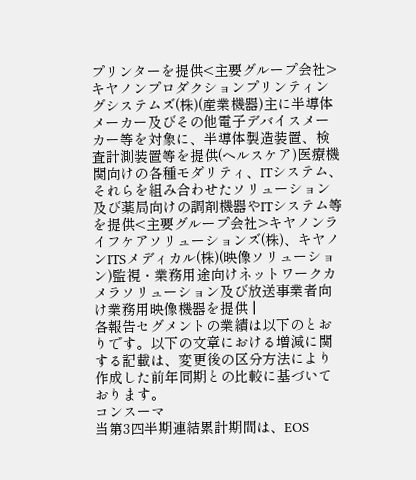プリンターを提供<主要グループ会社>キヤノンプロダクションプリンティングシステムズ(株)(産業機器)主に半導体メーカー及びその他電子デバイスメーカー等を対象に、半導体製造装置、検査計測装置等を提供(ヘルスケア)医療機関向けの各種モダリティ、ITシステム、それらを組み合わせたソリューション及び薬局向けの調剤機器やITシステム等を提供<主要グループ会社>キヤノンライフケアソリューションズ(株)、キヤノンITSメディカル(株)(映像ソリューション)監視・業務用途向けネットワークカメラソリューション及び放送事業者向け業務用映像機器を提供 |
各報告セグメントの業績は以下のとおりです。以下の文章における増減に関する記載は、変更後の区分方法により作成した前年同期との比較に基づいております。
コンスーマ
当第3四半期連結累計期間は、EOS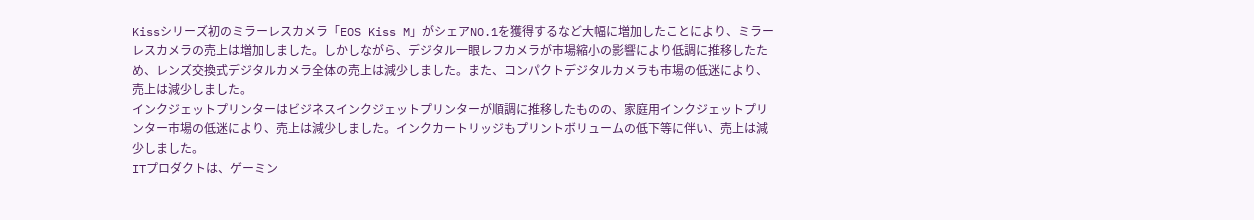Kissシリーズ初のミラーレスカメラ「EOS Kiss M」がシェアNO.1を獲得するなど大幅に増加したことにより、ミラーレスカメラの売上は増加しました。しかしながら、デジタル一眼レフカメラが市場縮小の影響により低調に推移したため、レンズ交換式デジタルカメラ全体の売上は減少しました。また、コンパクトデジタルカメラも市場の低迷により、売上は減少しました。
インクジェットプリンターはビジネスインクジェットプリンターが順調に推移したものの、家庭用インクジェットプリンター市場の低迷により、売上は減少しました。インクカートリッジもプリントボリュームの低下等に伴い、売上は減少しました。
ITプロダクトは、ゲーミン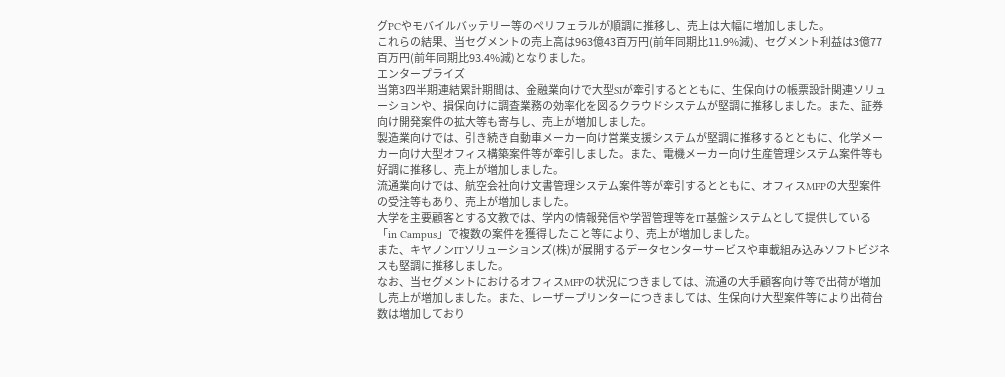グPCやモバイルバッテリー等のペリフェラルが順調に推移し、売上は大幅に増加しました。
これらの結果、当セグメントの売上高は963億43百万円(前年同期比11.9%減)、セグメント利益は3億77百万円(前年同期比93.4%減)となりました。
エンタープライズ
当第3四半期連結累計期間は、金融業向けで大型SIが牽引するとともに、生保向けの帳票設計関連ソリューションや、損保向けに調査業務の効率化を図るクラウドシステムが堅調に推移しました。また、証券向け開発案件の拡大等も寄与し、売上が増加しました。
製造業向けでは、引き続き自動車メーカー向け営業支援システムが堅調に推移するとともに、化学メーカー向け大型オフィス構築案件等が牽引しました。また、電機メーカー向け生産管理システム案件等も好調に推移し、売上が増加しました。
流通業向けでは、航空会社向け文書管理システム案件等が牽引するとともに、オフィスMFPの大型案件の受注等もあり、売上が増加しました。
大学を主要顧客とする文教では、学内の情報発信や学習管理等をIT基盤システムとして提供している「in Campus」で複数の案件を獲得したこと等により、売上が増加しました。
また、キヤノンITソリューションズ(株)が展開するデータセンターサービスや車載組み込みソフトビジネスも堅調に推移しました。
なお、当セグメントにおけるオフィスMFPの状況につきましては、流通の大手顧客向け等で出荷が増加し売上が増加しました。また、レーザープリンターにつきましては、生保向け大型案件等により出荷台数は増加しており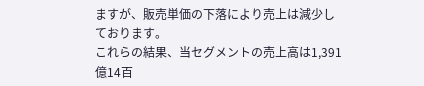ますが、販売単価の下落により売上は減少しております。
これらの結果、当セグメントの売上高は1,391億14百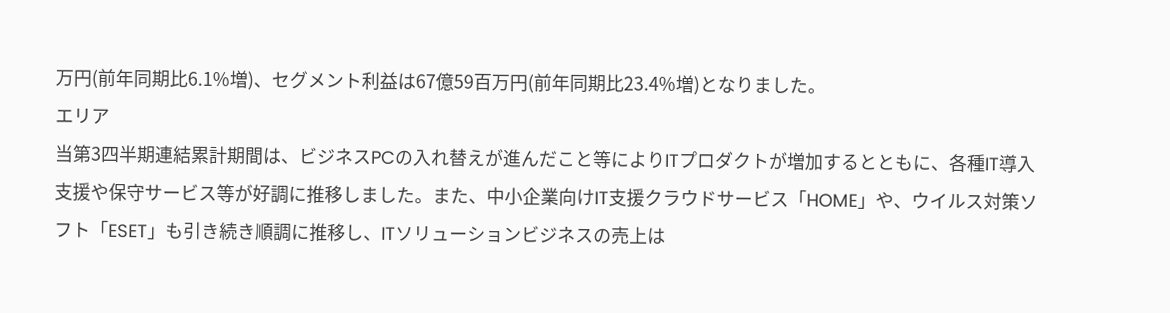万円(前年同期比6.1%増)、セグメント利益は67億59百万円(前年同期比23.4%増)となりました。
エリア
当第3四半期連結累計期間は、ビジネスPCの入れ替えが進んだこと等によりITプロダクトが増加するとともに、各種IT導入支援や保守サービス等が好調に推移しました。また、中小企業向けIT支援クラウドサービス「HOME」や、ウイルス対策ソフト「ESET」も引き続き順調に推移し、ITソリューションビジネスの売上は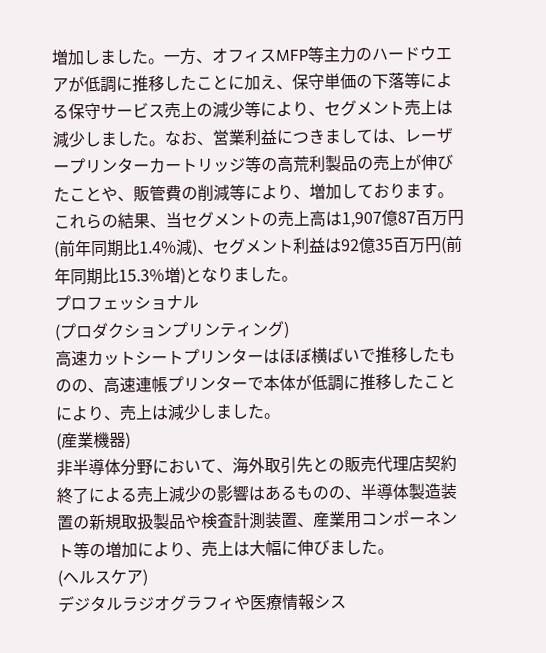増加しました。一方、オフィスMFP等主力のハードウエアが低調に推移したことに加え、保守単価の下落等による保守サービス売上の減少等により、セグメント売上は減少しました。なお、営業利益につきましては、レーザープリンターカートリッジ等の高荒利製品の売上が伸びたことや、販管費の削減等により、増加しております。
これらの結果、当セグメントの売上高は1,907億87百万円(前年同期比1.4%減)、セグメント利益は92億35百万円(前年同期比15.3%増)となりました。
プロフェッショナル
(プロダクションプリンティング)
高速カットシートプリンターはほぼ横ばいで推移したものの、高速連帳プリンターで本体が低調に推移したことにより、売上は減少しました。
(産業機器)
非半導体分野において、海外取引先との販売代理店契約終了による売上減少の影響はあるものの、半導体製造装置の新規取扱製品や検査計測装置、産業用コンポーネント等の増加により、売上は大幅に伸びました。
(ヘルスケア)
デジタルラジオグラフィや医療情報シス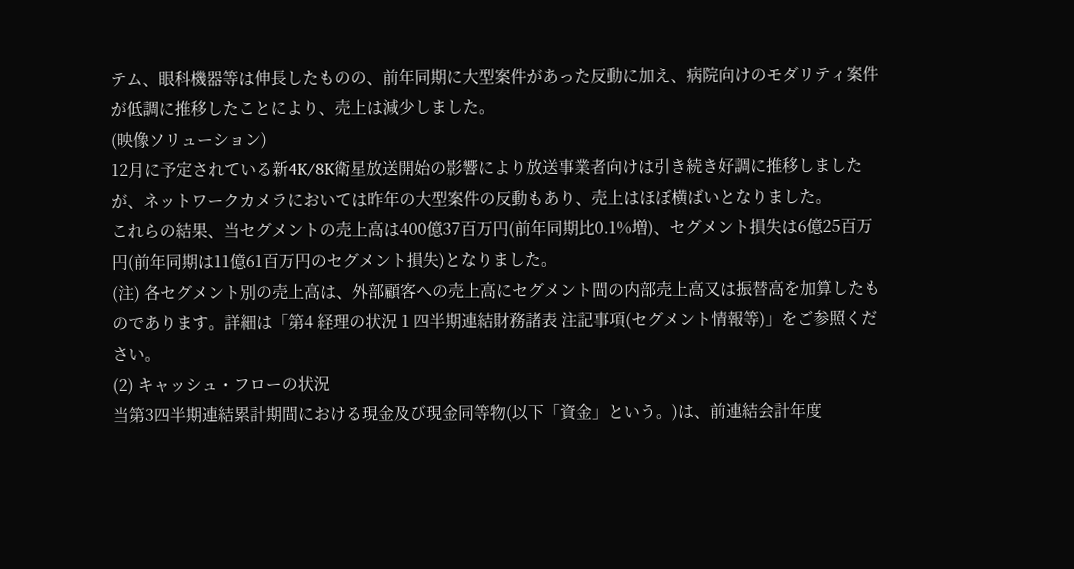テム、眼科機器等は伸長したものの、前年同期に大型案件があった反動に加え、病院向けのモダリティ案件が低調に推移したことにより、売上は減少しました。
(映像ソリューション)
12月に予定されている新4K/8K衛星放送開始の影響により放送事業者向けは引き続き好調に推移しましたが、ネットワークカメラにおいては昨年の大型案件の反動もあり、売上はほぼ横ばいとなりました。
これらの結果、当セグメントの売上高は400億37百万円(前年同期比0.1%増)、セグメント損失は6億25百万円(前年同期は11億61百万円のセグメント損失)となりました。
(注) 各セグメント別の売上高は、外部顧客への売上高にセグメント間の内部売上高又は振替高を加算したものであります。詳細は「第4 経理の状況 1 四半期連結財務諸表 注記事項(セグメント情報等)」をご参照ください。
(2) キャッシュ・フローの状況
当第3四半期連結累計期間における現金及び現金同等物(以下「資金」という。)は、前連結会計年度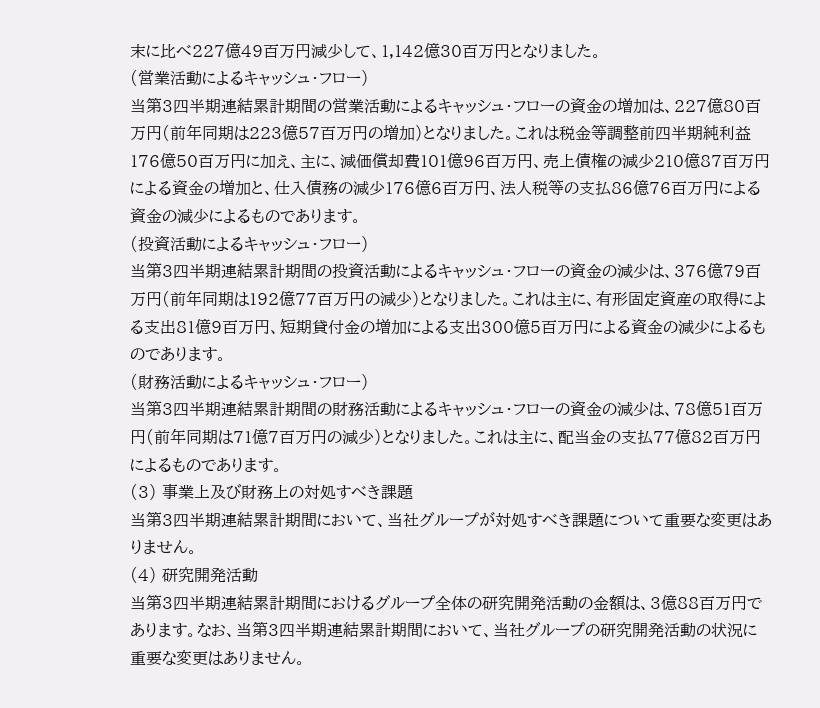末に比べ227億49百万円減少して、1,142億30百万円となりました。
(営業活動によるキャッシュ・フロー)
当第3四半期連結累計期間の営業活動によるキャッシュ・フローの資金の増加は、227億80百万円(前年同期は223億57百万円の増加)となりました。これは税金等調整前四半期純利益176億50百万円に加え、主に、減価償却費101億96百万円、売上債権の減少210億87百万円による資金の増加と、仕入債務の減少176億6百万円、法人税等の支払86億76百万円による資金の減少によるものであります。
(投資活動によるキャッシュ・フロー)
当第3四半期連結累計期間の投資活動によるキャッシュ・フローの資金の減少は、376億79百万円(前年同期は192億77百万円の減少)となりました。これは主に、有形固定資産の取得による支出81億9百万円、短期貸付金の増加による支出300億5百万円による資金の減少によるものであります。
(財務活動によるキャッシュ・フロー)
当第3四半期連結累計期間の財務活動によるキャッシュ・フローの資金の減少は、78億51百万円(前年同期は71億7百万円の減少)となりました。これは主に、配当金の支払77億82百万円によるものであります。
(3) 事業上及び財務上の対処すべき課題
当第3四半期連結累計期間において、当社グループが対処すべき課題について重要な変更はありません。
(4) 研究開発活動
当第3四半期連結累計期間におけるグループ全体の研究開発活動の金額は、3億88百万円であります。なお、当第3四半期連結累計期間において、当社グループの研究開発活動の状況に重要な変更はありません。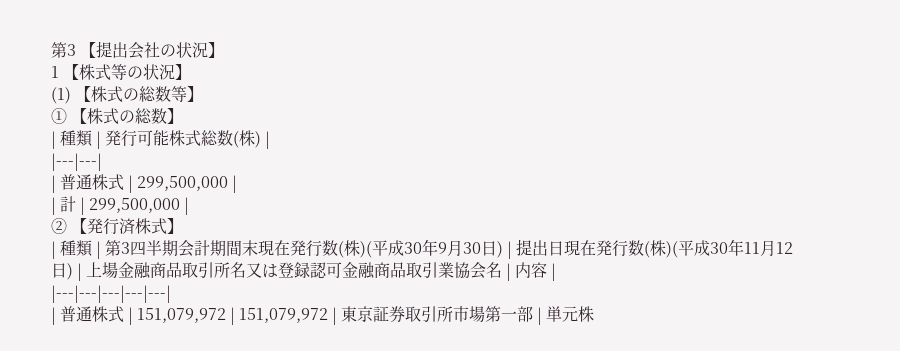第3 【提出会社の状況】
1 【株式等の状況】
(1) 【株式の総数等】
① 【株式の総数】
| 種類 | 発行可能株式総数(株) |
|---|---|
| 普通株式 | 299,500,000 |
| 計 | 299,500,000 |
② 【発行済株式】
| 種類 | 第3四半期会計期間末現在発行数(株)(平成30年9月30日) | 提出日現在発行数(株)(平成30年11月12日) | 上場金融商品取引所名又は登録認可金融商品取引業協会名 | 内容 |
|---|---|---|---|---|
| 普通株式 | 151,079,972 | 151,079,972 | 東京証券取引所市場第一部 | 単元株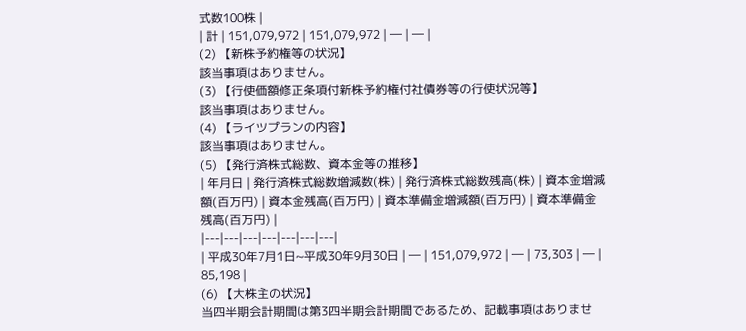式数100株 |
| 計 | 151,079,972 | 151,079,972 | ― | ― |
(2) 【新株予約権等の状況】
該当事項はありません。
(3) 【行使価額修正条項付新株予約権付社債券等の行使状況等】
該当事項はありません。
(4) 【ライツプランの内容】
該当事項はありません。
(5) 【発行済株式総数、資本金等の推移】
| 年月日 | 発行済株式総数増減数(株) | 発行済株式総数残高(株) | 資本金増減額(百万円) | 資本金残高(百万円) | 資本準備金増減額(百万円) | 資本準備金残高(百万円) |
|---|---|---|---|---|---|---|
| 平成30年7月1日~平成30年9月30日 | ― | 151,079,972 | ― | 73,303 | ― | 85,198 |
(6) 【大株主の状況】
当四半期会計期間は第3四半期会計期間であるため、記載事項はありませ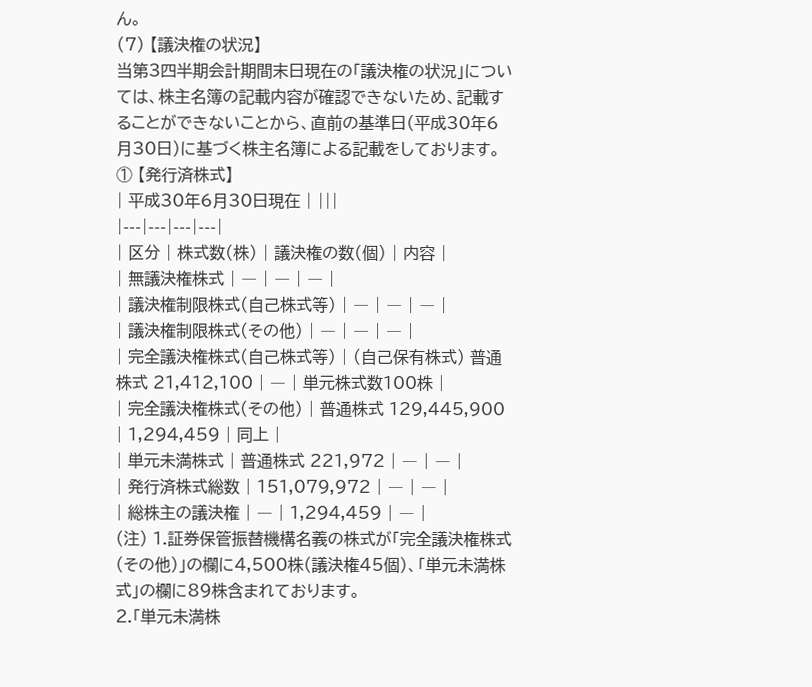ん。
(7) 【議決権の状況】
当第3四半期会計期間末日現在の「議決権の状況」については、株主名簿の記載内容が確認できないため、記載することができないことから、直前の基準日(平成30年6月30日)に基づく株主名簿による記載をしております。
① 【発行済株式】
| 平成30年6月30日現在 | |||
|---|---|---|---|
| 区分 | 株式数(株) | 議決権の数(個) | 内容 |
| 無議決権株式 | ― | ― | ― |
| 議決権制限株式(自己株式等) | ― | ― | ― |
| 議決権制限株式(その他) | ― | ― | ― |
| 完全議決権株式(自己株式等) | (自己保有株式) 普通株式 21,412,100 | ― | 単元株式数100株 |
| 完全議決権株式(その他) | 普通株式 129,445,900 | 1,294,459 | 同上 |
| 単元未満株式 | 普通株式 221,972 | ― | ― |
| 発行済株式総数 | 151,079,972 | ― | ― |
| 総株主の議決権 | ― | 1,294,459 | ― |
(注) 1.証券保管振替機構名義の株式が「完全議決権株式(その他)」の欄に4,500株(議決権45個)、「単元未満株式」の欄に89株含まれております。
2.「単元未満株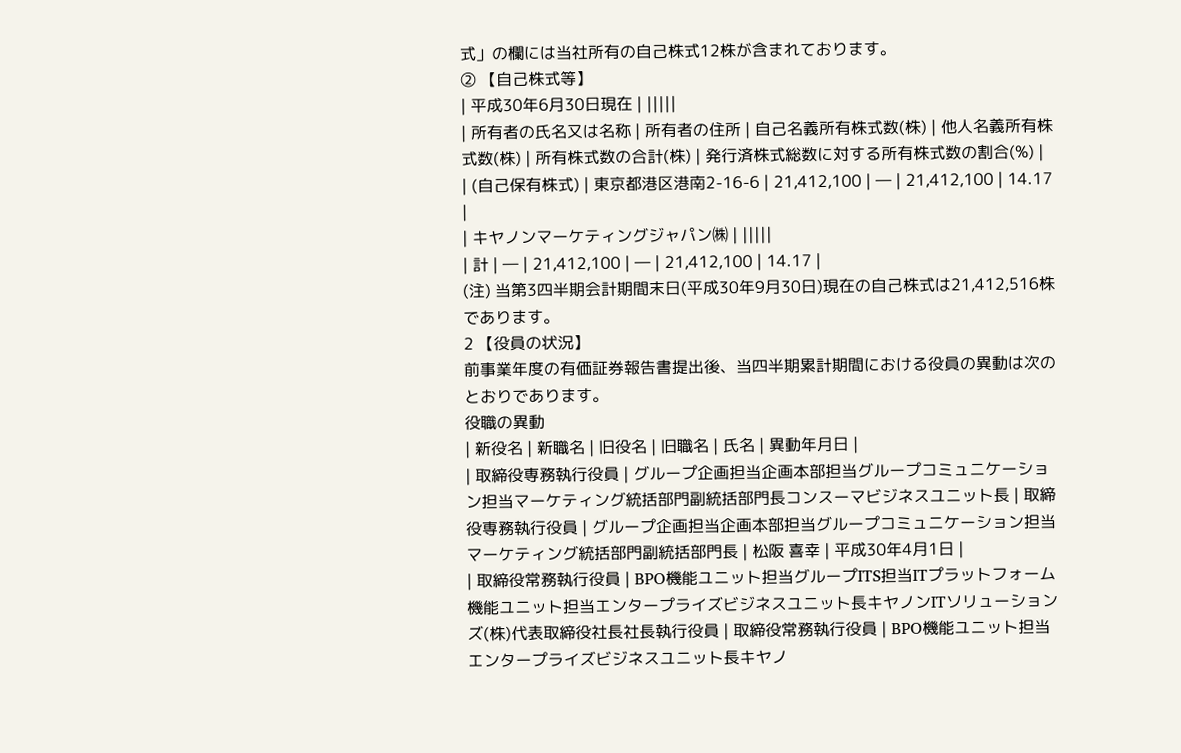式」の欄には当社所有の自己株式12株が含まれております。
② 【自己株式等】
| 平成30年6月30日現在 | |||||
| 所有者の氏名又は名称 | 所有者の住所 | 自己名義所有株式数(株) | 他人名義所有株式数(株) | 所有株式数の合計(株) | 発行済株式総数に対する所有株式数の割合(%) |
| (自己保有株式) | 東京都港区港南2-16-6 | 21,412,100 | ― | 21,412,100 | 14.17 |
| キヤノンマーケティングジャパン㈱ | |||||
| 計 | ― | 21,412,100 | ― | 21,412,100 | 14.17 |
(注) 当第3四半期会計期間末日(平成30年9月30日)現在の自己株式は21,412,516株であります。
2 【役員の状況】
前事業年度の有価証券報告書提出後、当四半期累計期間における役員の異動は次のとおりであります。
役職の異動
| 新役名 | 新職名 | 旧役名 | 旧職名 | 氏名 | 異動年月日 |
| 取締役専務執行役員 | グループ企画担当企画本部担当グループコミュニケーション担当マーケティング統括部門副統括部門長コンスーマビジネスユニット長 | 取締役専務執行役員 | グループ企画担当企画本部担当グループコミュニケーション担当マーケティング統括部門副統括部門長 | 松阪 喜幸 | 平成30年4月1日 |
| 取締役常務執行役員 | BPO機能ユニット担当グループITS担当ITプラットフォーム機能ユニット担当エンタープライズビジネスユニット長キヤノンITソリューションズ(株)代表取締役社長社長執行役員 | 取締役常務執行役員 | BPO機能ユニット担当エンタープライズビジネスユニット長キヤノ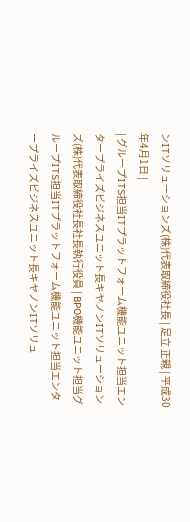ンITソリューションズ(株)代表取締役社長 | 足立 正親 | 平成30年4月1日 |
| グループITS担当ITプラットフォーム機能ユニット担当エンタープライズビジネスユニット長キヤノンITソリューションズ(株)代表取締役社長社長執行役員 | BPO機能ユニット担当グループITS担当ITプラットフォーム機能ユニット担当エンタープライズビジネスユニット長キヤノンITソリュ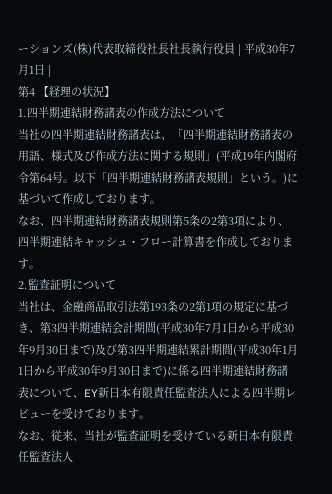ーションズ(株)代表取締役社長社長執行役員 | 平成30年7月1日 |
第4 【経理の状況】
1.四半期連結財務諸表の作成方法について
当社の四半期連結財務諸表は、「四半期連結財務諸表の用語、様式及び作成方法に関する規則」(平成19年内閣府令第64号。以下「四半期連結財務諸表規則」という。)に基づいて作成しております。
なお、四半期連結財務諸表規則第5条の2第3項により、四半期連結キャッシュ・フロー計算書を作成しております。
2.監査証明について
当社は、金融商品取引法第193条の2第1項の規定に基づき、第3四半期連結会計期間(平成30年7月1日から平成30年9月30日まで)及び第3四半期連結累計期間(平成30年1月1日から平成30年9月30日まで)に係る四半期連結財務諸表について、EY新日本有限責任監査法人による四半期レビューを受けております。
なお、従来、当社が監査証明を受けている新日本有限責任監査法人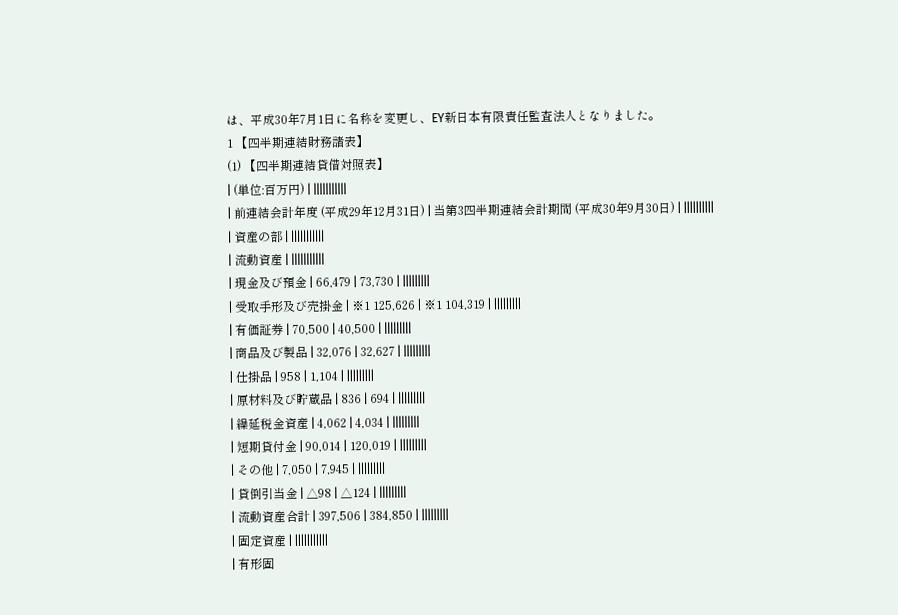は、平成30年7月1日に名称を変更し、EY新日本有限責任監査法人となりました。
1 【四半期連結財務諸表】
(1) 【四半期連結貸借対照表】
| (単位:百万円) | |||||||||||
| 前連結会計年度 (平成29年12月31日) | 当第3四半期連結会計期間 (平成30年9月30日) | ||||||||||
| 資産の部 | |||||||||||
| 流動資産 | |||||||||||
| 現金及び預金 | 66,479 | 73,730 | |||||||||
| 受取手形及び売掛金 | ※1 125,626 | ※1 104,319 | |||||||||
| 有価証券 | 70,500 | 40,500 | |||||||||
| 商品及び製品 | 32,076 | 32,627 | |||||||||
| 仕掛品 | 958 | 1,104 | |||||||||
| 原材料及び貯蔵品 | 836 | 694 | |||||||||
| 繰延税金資産 | 4,062 | 4,034 | |||||||||
| 短期貸付金 | 90,014 | 120,019 | |||||||||
| その他 | 7,050 | 7,945 | |||||||||
| 貸倒引当金 | △98 | △124 | |||||||||
| 流動資産合計 | 397,506 | 384,850 | |||||||||
| 固定資産 | |||||||||||
| 有形固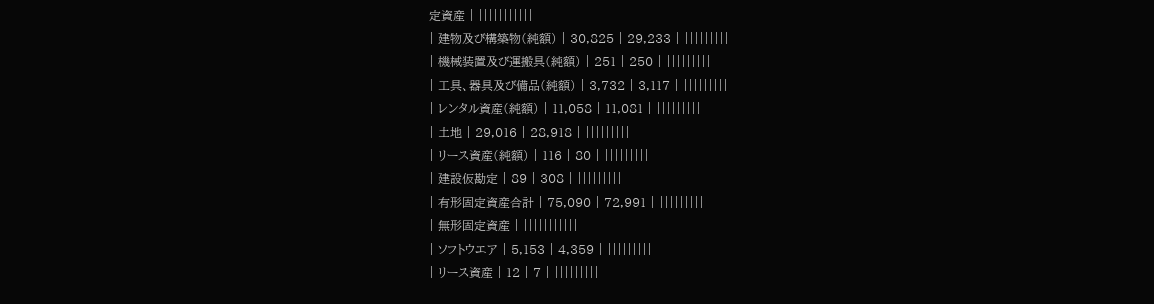定資産 | |||||||||||
| 建物及び構築物(純額) | 30,825 | 29,233 | |||||||||
| 機械装置及び運搬具(純額) | 251 | 250 | |||||||||
| 工具、器具及び備品(純額) | 3,732 | 3,117 | |||||||||
| レンタル資産(純額) | 11,058 | 11,081 | |||||||||
| 土地 | 29,016 | 28,918 | |||||||||
| リース資産(純額) | 116 | 80 | |||||||||
| 建設仮勘定 | 89 | 308 | |||||||||
| 有形固定資産合計 | 75,090 | 72,991 | |||||||||
| 無形固定資産 | |||||||||||
| ソフトウエア | 5,153 | 4,359 | |||||||||
| リース資産 | 12 | 7 | |||||||||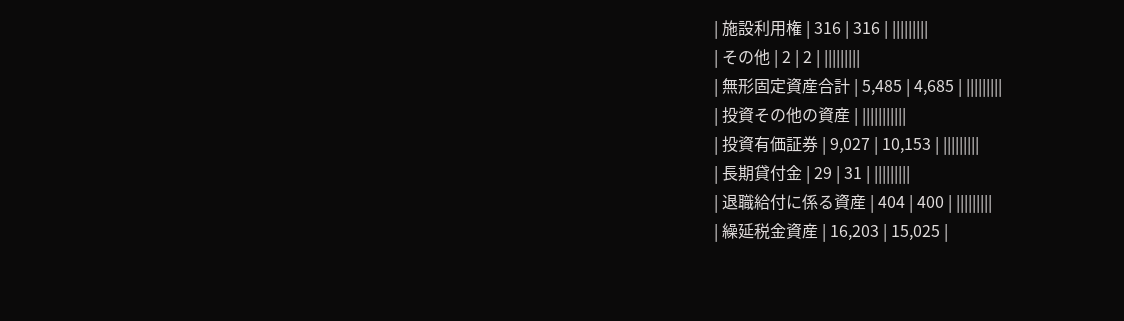| 施設利用権 | 316 | 316 | |||||||||
| その他 | 2 | 2 | |||||||||
| 無形固定資産合計 | 5,485 | 4,685 | |||||||||
| 投資その他の資産 | |||||||||||
| 投資有価証券 | 9,027 | 10,153 | |||||||||
| 長期貸付金 | 29 | 31 | |||||||||
| 退職給付に係る資産 | 404 | 400 | |||||||||
| 繰延税金資産 | 16,203 | 15,025 |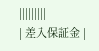|||||||||
| 差入保証金 |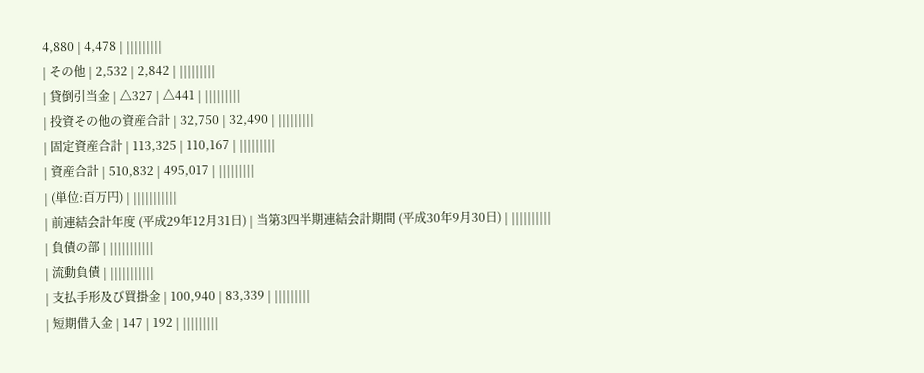4,880 | 4,478 | |||||||||
| その他 | 2,532 | 2,842 | |||||||||
| 貸倒引当金 | △327 | △441 | |||||||||
| 投資その他の資産合計 | 32,750 | 32,490 | |||||||||
| 固定資産合計 | 113,325 | 110,167 | |||||||||
| 資産合計 | 510,832 | 495,017 | |||||||||
| (単位:百万円) | |||||||||||
| 前連結会計年度 (平成29年12月31日) | 当第3四半期連結会計期間 (平成30年9月30日) | ||||||||||
| 負債の部 | |||||||||||
| 流動負債 | |||||||||||
| 支払手形及び買掛金 | 100,940 | 83,339 | |||||||||
| 短期借入金 | 147 | 192 | |||||||||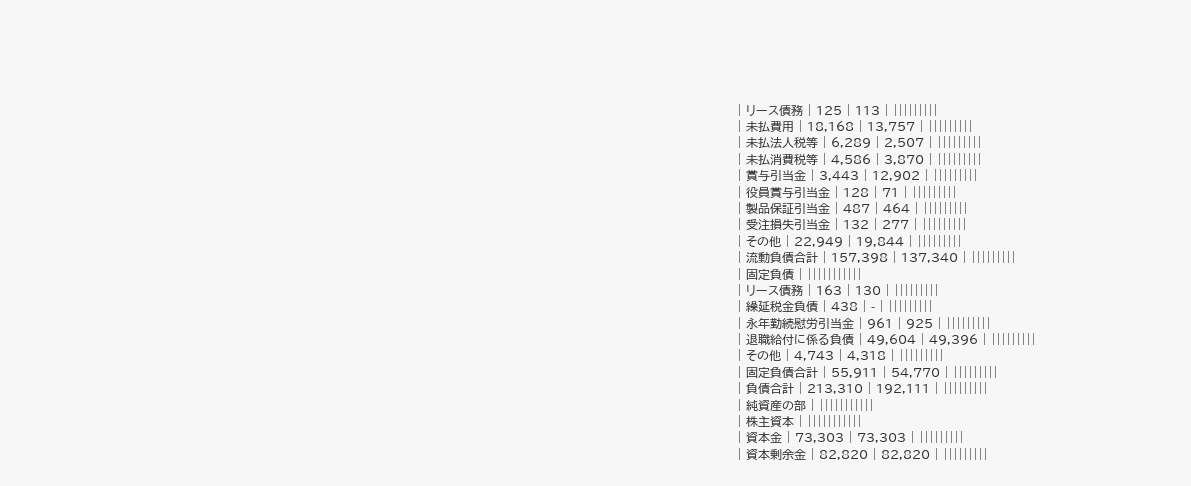| リース債務 | 125 | 113 | |||||||||
| 未払費用 | 18,168 | 13,757 | |||||||||
| 未払法人税等 | 6,289 | 2,507 | |||||||||
| 未払消費税等 | 4,586 | 3,870 | |||||||||
| 賞与引当金 | 3,443 | 12,902 | |||||||||
| 役員賞与引当金 | 128 | 71 | |||||||||
| 製品保証引当金 | 487 | 464 | |||||||||
| 受注損失引当金 | 132 | 277 | |||||||||
| その他 | 22,949 | 19,844 | |||||||||
| 流動負債合計 | 157,398 | 137,340 | |||||||||
| 固定負債 | |||||||||||
| リース債務 | 163 | 130 | |||||||||
| 繰延税金負債 | 438 | - | |||||||||
| 永年勤続慰労引当金 | 961 | 925 | |||||||||
| 退職給付に係る負債 | 49,604 | 49,396 | |||||||||
| その他 | 4,743 | 4,318 | |||||||||
| 固定負債合計 | 55,911 | 54,770 | |||||||||
| 負債合計 | 213,310 | 192,111 | |||||||||
| 純資産の部 | |||||||||||
| 株主資本 | |||||||||||
| 資本金 | 73,303 | 73,303 | |||||||||
| 資本剰余金 | 82,820 | 82,820 | |||||||||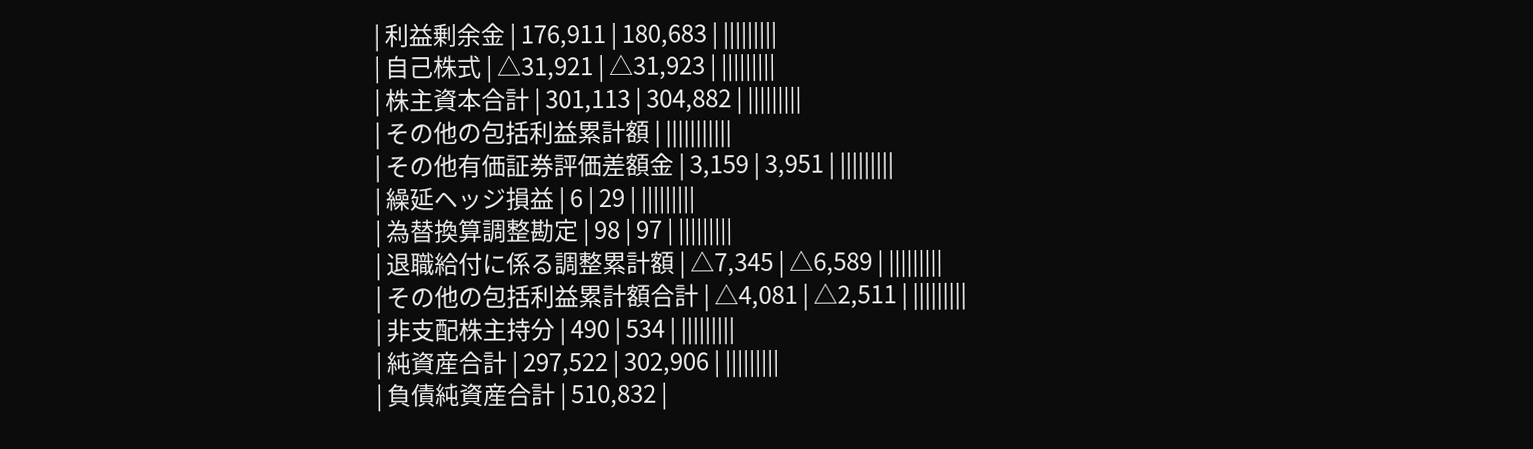| 利益剰余金 | 176,911 | 180,683 | |||||||||
| 自己株式 | △31,921 | △31,923 | |||||||||
| 株主資本合計 | 301,113 | 304,882 | |||||||||
| その他の包括利益累計額 | |||||||||||
| その他有価証券評価差額金 | 3,159 | 3,951 | |||||||||
| 繰延ヘッジ損益 | 6 | 29 | |||||||||
| 為替換算調整勘定 | 98 | 97 | |||||||||
| 退職給付に係る調整累計額 | △7,345 | △6,589 | |||||||||
| その他の包括利益累計額合計 | △4,081 | △2,511 | |||||||||
| 非支配株主持分 | 490 | 534 | |||||||||
| 純資産合計 | 297,522 | 302,906 | |||||||||
| 負債純資産合計 | 510,832 |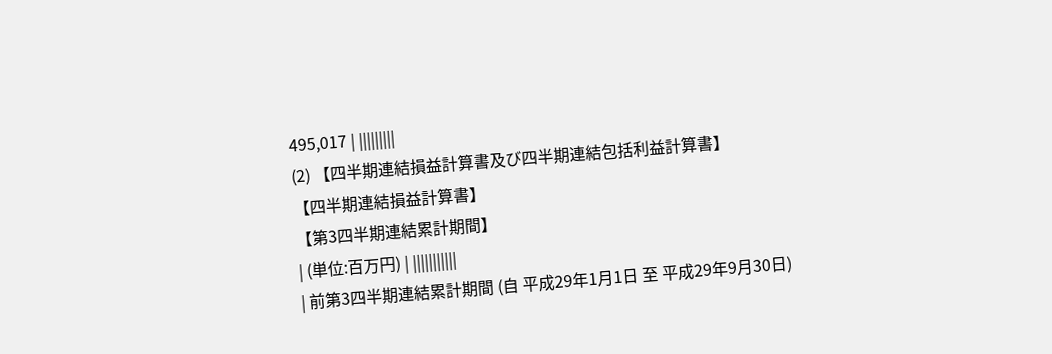495,017 | |||||||||
(2) 【四半期連結損益計算書及び四半期連結包括利益計算書】
【四半期連結損益計算書】
【第3四半期連結累計期間】
| (単位:百万円) | |||||||||||
| 前第3四半期連結累計期間 (自 平成29年1月1日 至 平成29年9月30日)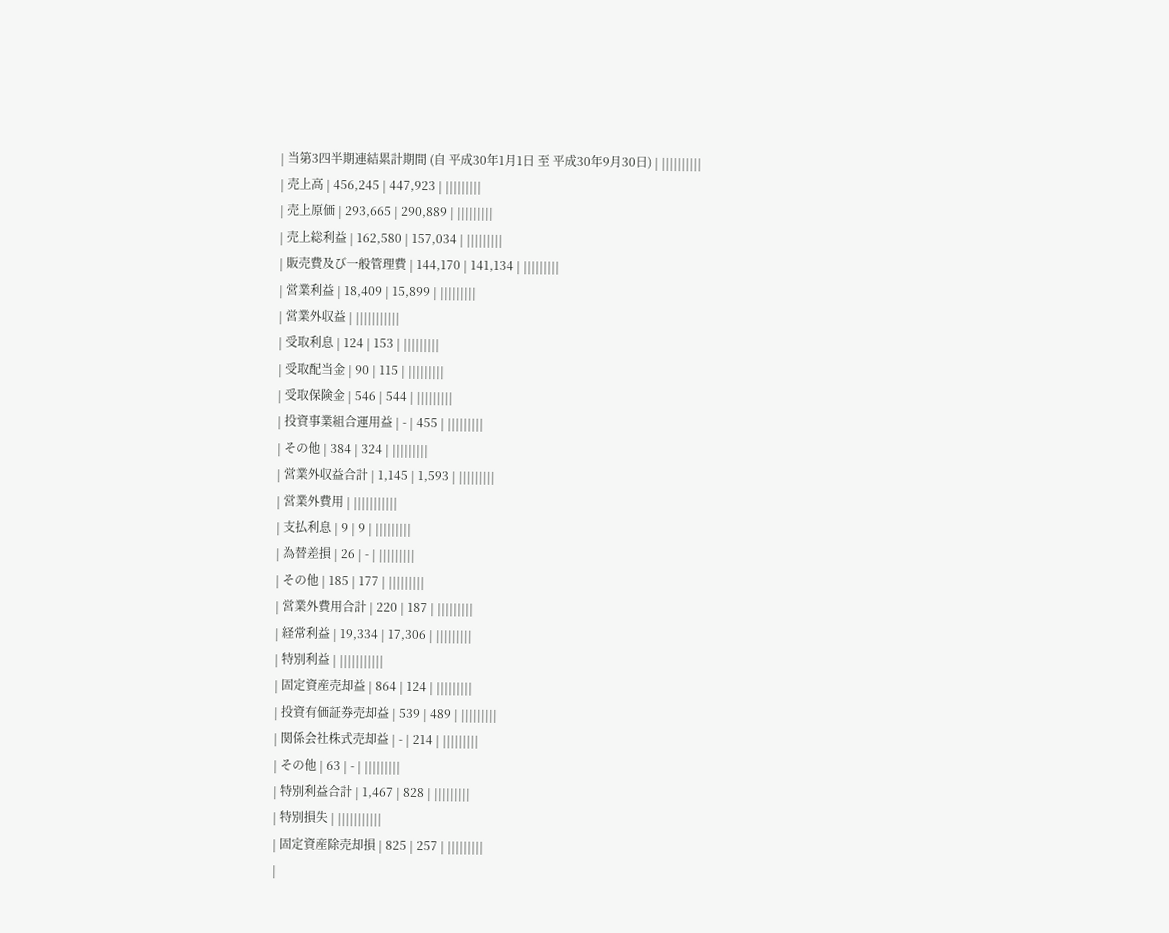| 当第3四半期連結累計期間 (自 平成30年1月1日 至 平成30年9月30日) | ||||||||||
| 売上高 | 456,245 | 447,923 | |||||||||
| 売上原価 | 293,665 | 290,889 | |||||||||
| 売上総利益 | 162,580 | 157,034 | |||||||||
| 販売費及び一般管理費 | 144,170 | 141,134 | |||||||||
| 営業利益 | 18,409 | 15,899 | |||||||||
| 営業外収益 | |||||||||||
| 受取利息 | 124 | 153 | |||||||||
| 受取配当金 | 90 | 115 | |||||||||
| 受取保険金 | 546 | 544 | |||||||||
| 投資事業組合運用益 | - | 455 | |||||||||
| その他 | 384 | 324 | |||||||||
| 営業外収益合計 | 1,145 | 1,593 | |||||||||
| 営業外費用 | |||||||||||
| 支払利息 | 9 | 9 | |||||||||
| 為替差損 | 26 | - | |||||||||
| その他 | 185 | 177 | |||||||||
| 営業外費用合計 | 220 | 187 | |||||||||
| 経常利益 | 19,334 | 17,306 | |||||||||
| 特別利益 | |||||||||||
| 固定資産売却益 | 864 | 124 | |||||||||
| 投資有価証券売却益 | 539 | 489 | |||||||||
| 関係会社株式売却益 | - | 214 | |||||||||
| その他 | 63 | - | |||||||||
| 特別利益合計 | 1,467 | 828 | |||||||||
| 特別損失 | |||||||||||
| 固定資産除売却損 | 825 | 257 | |||||||||
|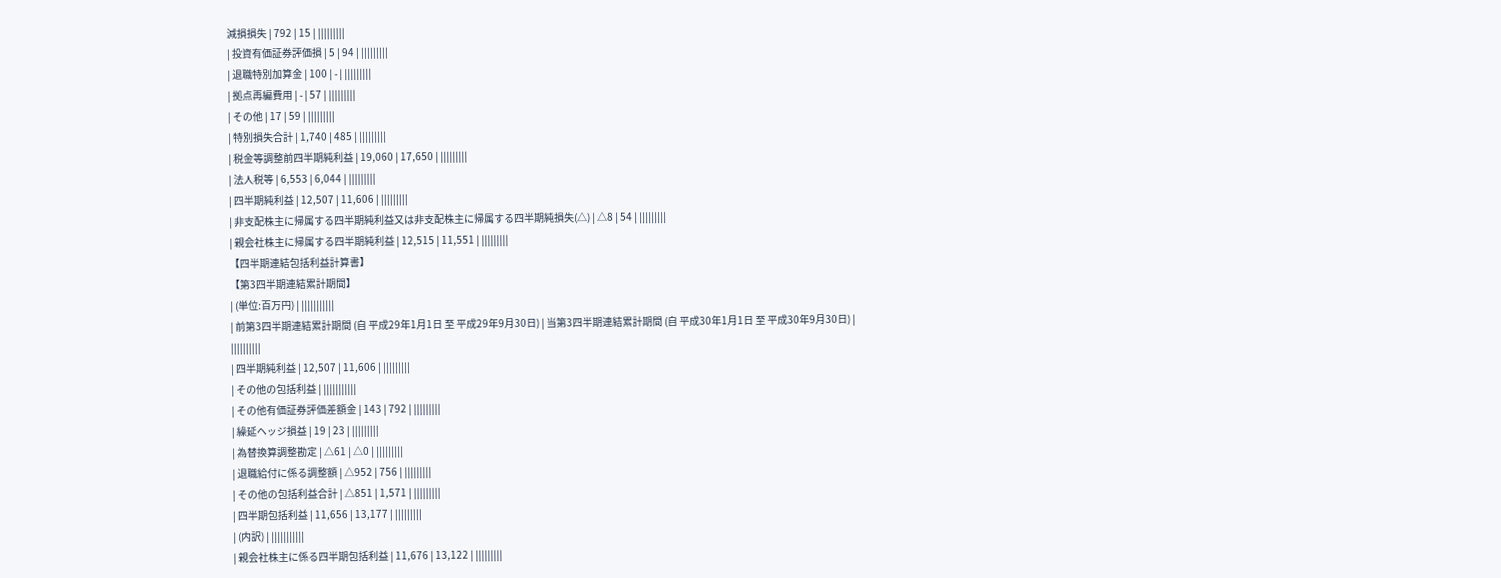減損損失 | 792 | 15 | |||||||||
| 投資有価証券評価損 | 5 | 94 | |||||||||
| 退職特別加算金 | 100 | - | |||||||||
| 拠点再編費用 | - | 57 | |||||||||
| その他 | 17 | 59 | |||||||||
| 特別損失合計 | 1,740 | 485 | |||||||||
| 税金等調整前四半期純利益 | 19,060 | 17,650 | |||||||||
| 法人税等 | 6,553 | 6,044 | |||||||||
| 四半期純利益 | 12,507 | 11,606 | |||||||||
| 非支配株主に帰属する四半期純利益又は非支配株主に帰属する四半期純損失(△) | △8 | 54 | |||||||||
| 親会社株主に帰属する四半期純利益 | 12,515 | 11,551 | |||||||||
【四半期連結包括利益計算書】
【第3四半期連結累計期間】
| (単位:百万円) | |||||||||||
| 前第3四半期連結累計期間 (自 平成29年1月1日 至 平成29年9月30日) | 当第3四半期連結累計期間 (自 平成30年1月1日 至 平成30年9月30日) | ||||||||||
| 四半期純利益 | 12,507 | 11,606 | |||||||||
| その他の包括利益 | |||||||||||
| その他有価証券評価差額金 | 143 | 792 | |||||||||
| 繰延ヘッジ損益 | 19 | 23 | |||||||||
| 為替換算調整勘定 | △61 | △0 | |||||||||
| 退職給付に係る調整額 | △952 | 756 | |||||||||
| その他の包括利益合計 | △851 | 1,571 | |||||||||
| 四半期包括利益 | 11,656 | 13,177 | |||||||||
| (内訳) | |||||||||||
| 親会社株主に係る四半期包括利益 | 11,676 | 13,122 | |||||||||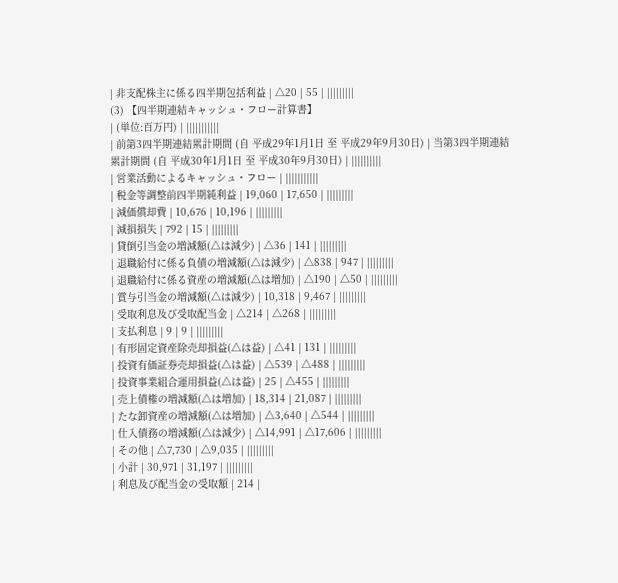| 非支配株主に係る四半期包括利益 | △20 | 55 | |||||||||
(3) 【四半期連結キャッシュ・フロー計算書】
| (単位:百万円) | |||||||||||
| 前第3四半期連結累計期間 (自 平成29年1月1日 至 平成29年9月30日) | 当第3四半期連結累計期間 (自 平成30年1月1日 至 平成30年9月30日) | ||||||||||
| 営業活動によるキャッシュ・フロー | |||||||||||
| 税金等調整前四半期純利益 | 19,060 | 17,650 | |||||||||
| 減価償却費 | 10,676 | 10,196 | |||||||||
| 減損損失 | 792 | 15 | |||||||||
| 貸倒引当金の増減額(△は減少) | △36 | 141 | |||||||||
| 退職給付に係る負債の増減額(△は減少) | △838 | 947 | |||||||||
| 退職給付に係る資産の増減額(△は増加) | △190 | △50 | |||||||||
| 賞与引当金の増減額(△は減少) | 10,318 | 9,467 | |||||||||
| 受取利息及び受取配当金 | △214 | △268 | |||||||||
| 支払利息 | 9 | 9 | |||||||||
| 有形固定資産除売却損益(△は益) | △41 | 131 | |||||||||
| 投資有価証券売却損益(△は益) | △539 | △488 | |||||||||
| 投資事業組合運用損益(△は益) | 25 | △455 | |||||||||
| 売上債権の増減額(△は増加) | 18,314 | 21,087 | |||||||||
| たな卸資産の増減額(△は増加) | △3,640 | △544 | |||||||||
| 仕入債務の増減額(△は減少) | △14,991 | △17,606 | |||||||||
| その他 | △7,730 | △9,035 | |||||||||
| 小計 | 30,971 | 31,197 | |||||||||
| 利息及び配当金の受取額 | 214 |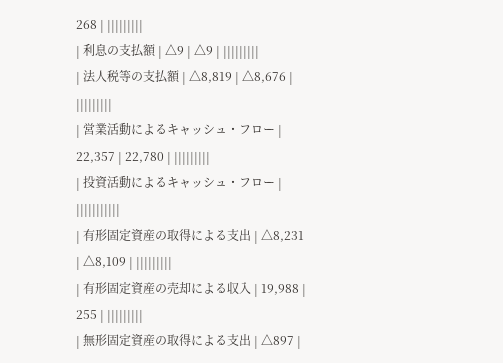268 | |||||||||
| 利息の支払額 | △9 | △9 | |||||||||
| 法人税等の支払額 | △8,819 | △8,676 | |||||||||
| 営業活動によるキャッシュ・フロー | 22,357 | 22,780 | |||||||||
| 投資活動によるキャッシュ・フロー | |||||||||||
| 有形固定資産の取得による支出 | △8,231 | △8,109 | |||||||||
| 有形固定資産の売却による収入 | 19,988 | 255 | |||||||||
| 無形固定資産の取得による支出 | △897 |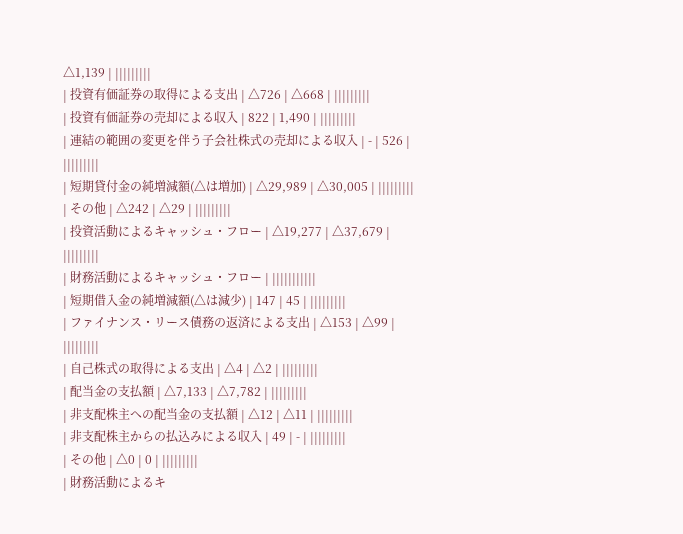△1,139 | |||||||||
| 投資有価証券の取得による支出 | △726 | △668 | |||||||||
| 投資有価証券の売却による収入 | 822 | 1,490 | |||||||||
| 連結の範囲の変更を伴う子会社株式の売却による収入 | - | 526 | |||||||||
| 短期貸付金の純増減額(△は増加) | △29,989 | △30,005 | |||||||||
| その他 | △242 | △29 | |||||||||
| 投資活動によるキャッシュ・フロー | △19,277 | △37,679 | |||||||||
| 財務活動によるキャッシュ・フロー | |||||||||||
| 短期借入金の純増減額(△は減少) | 147 | 45 | |||||||||
| ファイナンス・リース債務の返済による支出 | △153 | △99 | |||||||||
| 自己株式の取得による支出 | △4 | △2 | |||||||||
| 配当金の支払額 | △7,133 | △7,782 | |||||||||
| 非支配株主への配当金の支払額 | △12 | △11 | |||||||||
| 非支配株主からの払込みによる収入 | 49 | - | |||||||||
| その他 | △0 | 0 | |||||||||
| 財務活動によるキ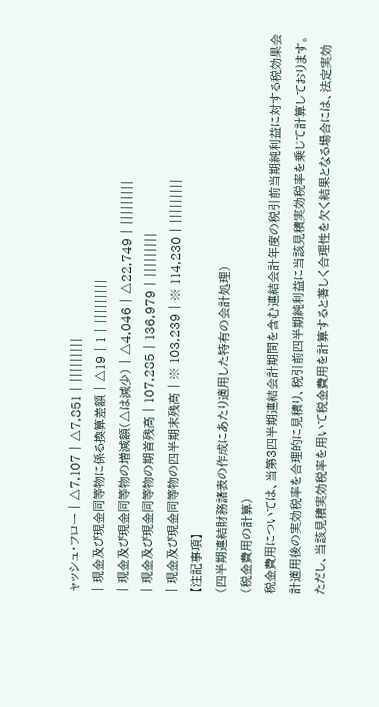ャッシュ・フロー | △7,107 | △7,851 | |||||||||
| 現金及び現金同等物に係る換算差額 | △19 | 1 | |||||||||
| 現金及び現金同等物の増減額(△は減少) | △4,046 | △22,749 | |||||||||
| 現金及び現金同等物の期首残高 | 107,285 | 136,979 | |||||||||
| 現金及び現金同等物の四半期末残高 | ※ 103,239 | ※ 114,230 | |||||||||
【注記事項】
(四半期連結財務諸表の作成にあたり適用した特有の会計処理)
(税金費用の計算)
税金費用については、当第3四半期連結会計期間を含む連結会計年度の税引前当期純利益に対する税効果会計適用後の実効税率を合理的に見積り、税引前四半期純利益に当該見積実効税率を乗じて計算しております。ただし、当該見積実効税率を用いて税金費用を計算すると著しく合理性を欠く結果となる場合には、法定実効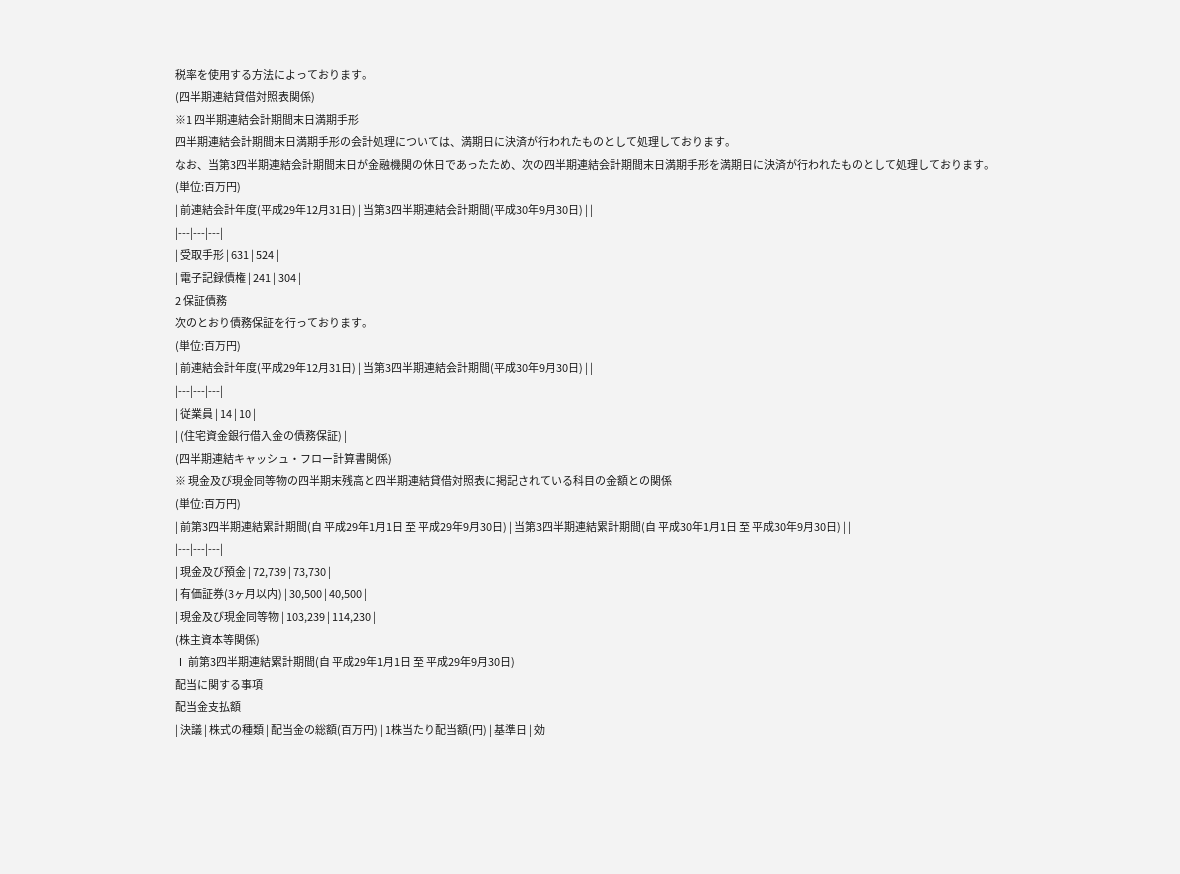税率を使用する方法によっております。
(四半期連結貸借対照表関係)
※1 四半期連結会計期間末日満期手形
四半期連結会計期間末日満期手形の会計処理については、満期日に決済が行われたものとして処理しております。
なお、当第3四半期連結会計期間末日が金融機関の休日であったため、次の四半期連結会計期間末日満期手形を満期日に決済が行われたものとして処理しております。
(単位:百万円)
| 前連結会計年度(平成29年12月31日) | 当第3四半期連結会計期間(平成30年9月30日) | |
|---|---|---|
| 受取手形 | 631 | 524 |
| 電子記録債権 | 241 | 304 |
2 保証債務
次のとおり債務保証を行っております。
(単位:百万円)
| 前連結会計年度(平成29年12月31日) | 当第3四半期連結会計期間(平成30年9月30日) | |
|---|---|---|
| 従業員 | 14 | 10 |
| (住宅資金銀行借入金の債務保証) |
(四半期連結キャッシュ・フロー計算書関係)
※ 現金及び現金同等物の四半期末残高と四半期連結貸借対照表に掲記されている科目の金額との関係
(単位:百万円)
| 前第3四半期連結累計期間(自 平成29年1月1日 至 平成29年9月30日) | 当第3四半期連結累計期間(自 平成30年1月1日 至 平成30年9月30日) | |
|---|---|---|
| 現金及び預金 | 72,739 | 73,730 |
| 有価証券(3ヶ月以内) | 30,500 | 40,500 |
| 現金及び現金同等物 | 103,239 | 114,230 |
(株主資本等関係)
Ⅰ 前第3四半期連結累計期間(自 平成29年1月1日 至 平成29年9月30日)
配当に関する事項
配当金支払額
| 決議 | 株式の種類 | 配当金の総額(百万円) | 1株当たり配当額(円) | 基準日 | 効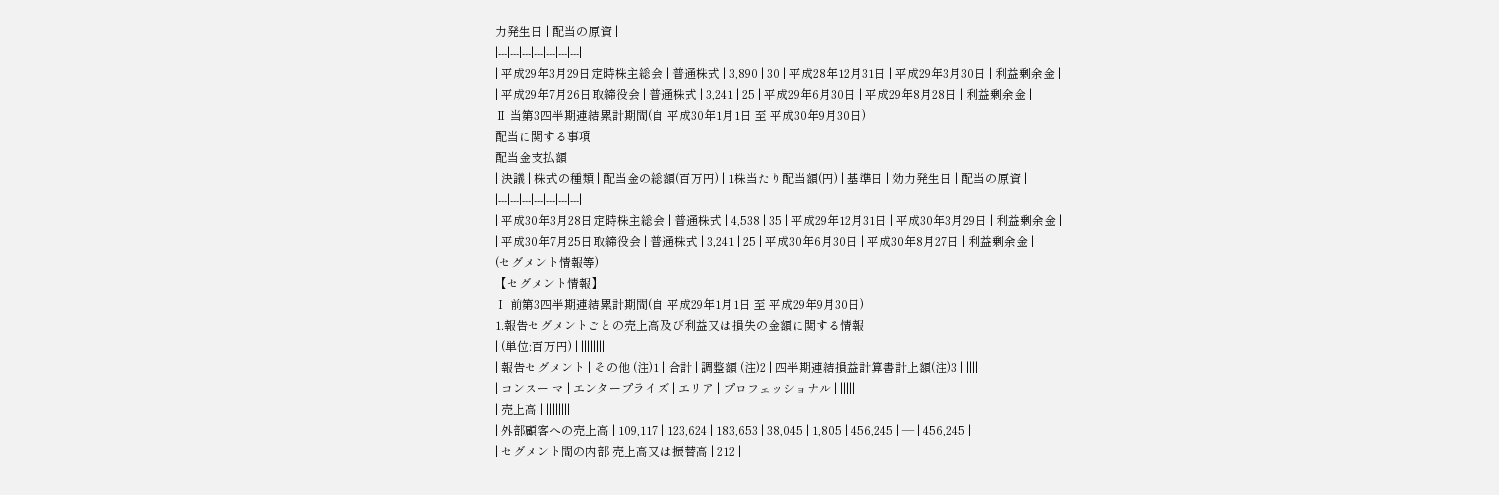力発生日 | 配当の原資 |
|---|---|---|---|---|---|---|
| 平成29年3月29日定時株主総会 | 普通株式 | 3,890 | 30 | 平成28年12月31日 | 平成29年3月30日 | 利益剰余金 |
| 平成29年7月26日取締役会 | 普通株式 | 3,241 | 25 | 平成29年6月30日 | 平成29年8月28日 | 利益剰余金 |
Ⅱ 当第3四半期連結累計期間(自 平成30年1月1日 至 平成30年9月30日)
配当に関する事項
配当金支払額
| 決議 | 株式の種類 | 配当金の総額(百万円) | 1株当たり配当額(円) | 基準日 | 効力発生日 | 配当の原資 |
|---|---|---|---|---|---|---|
| 平成30年3月28日定時株主総会 | 普通株式 | 4,538 | 35 | 平成29年12月31日 | 平成30年3月29日 | 利益剰余金 |
| 平成30年7月25日取締役会 | 普通株式 | 3,241 | 25 | 平成30年6月30日 | 平成30年8月27日 | 利益剰余金 |
(セグメント情報等)
【セグメント情報】
Ⅰ 前第3四半期連結累計期間(自 平成29年1月1日 至 平成29年9月30日)
1.報告セグメントごとの売上高及び利益又は損失の金額に関する情報
| (単位:百万円) | ||||||||
| 報告セグメント | その他 (注)1 | 合計 | 調整額 (注)2 | 四半期連結損益計算書計上額(注)3 | ||||
| コンスー マ | エンタープライズ | エリア | プロフェッショナル | |||||
| 売上高 | ||||||||
| 外部顧客への売上高 | 109,117 | 123,624 | 183,653 | 38,045 | 1,805 | 456,245 | ― | 456,245 |
| セグメント間の内部 売上高又は振替高 | 212 |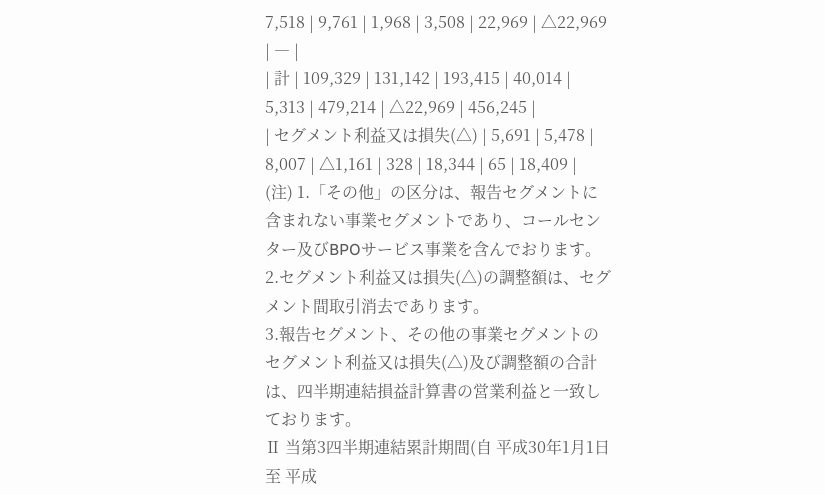7,518 | 9,761 | 1,968 | 3,508 | 22,969 | △22,969 | ― |
| 計 | 109,329 | 131,142 | 193,415 | 40,014 | 5,313 | 479,214 | △22,969 | 456,245 |
| セグメント利益又は損失(△) | 5,691 | 5,478 | 8,007 | △1,161 | 328 | 18,344 | 65 | 18,409 |
(注) 1.「その他」の区分は、報告セグメントに含まれない事業セグメントであり、コールセンター及びBPOサービス事業を含んでおります。
2.セグメント利益又は損失(△)の調整額は、セグメント間取引消去であります。
3.報告セグメント、その他の事業セグメントのセグメント利益又は損失(△)及び調整額の合計は、四半期連結損益計算書の営業利益と一致しております。
Ⅱ 当第3四半期連結累計期間(自 平成30年1月1日 至 平成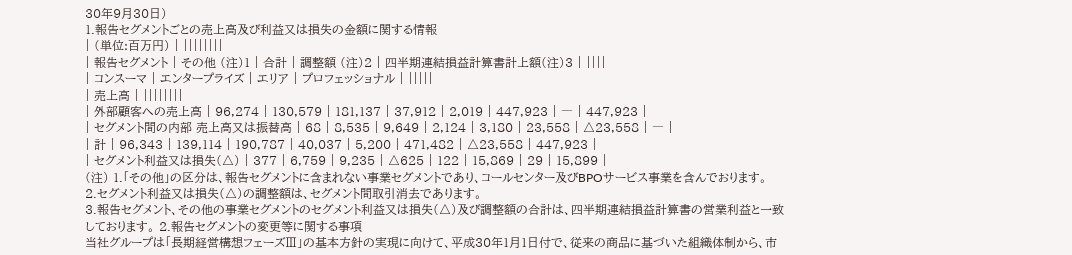30年9月30日)
1.報告セグメントごとの売上高及び利益又は損失の金額に関する情報
| (単位:百万円) | ||||||||
| 報告セグメント | その他 (注)1 | 合計 | 調整額 (注)2 | 四半期連結損益計算書計上額(注)3 | ||||
| コンスーマ | エンタープライズ | エリア | プロフェッショナル | |||||
| 売上高 | ||||||||
| 外部顧客への売上高 | 96,274 | 130,579 | 181,137 | 37,912 | 2,019 | 447,923 | ― | 447,923 |
| セグメント間の内部 売上高又は振替高 | 68 | 8,535 | 9,649 | 2,124 | 3,180 | 23,558 | △23,558 | ― |
| 計 | 96,343 | 139,114 | 190,787 | 40,037 | 5,200 | 471,482 | △23,558 | 447,923 |
| セグメント利益又は損失(△) | 377 | 6,759 | 9,235 | △625 | 122 | 15,869 | 29 | 15,899 |
(注) 1.「その他」の区分は、報告セグメントに含まれない事業セグメントであり、コールセンター及びBPOサービス事業を含んでおります。
2.セグメント利益又は損失(△)の調整額は、セグメント間取引消去であります。
3.報告セグメント、その他の事業セグメントのセグメント利益又は損失(△)及び調整額の合計は、四半期連結損益計算書の営業利益と一致しております。 2.報告セグメントの変更等に関する事項
当社グループは「長期経営構想フェーズⅢ」の基本方針の実現に向けて、平成30年1月1日付で、従来の商品に基づいた組織体制から、市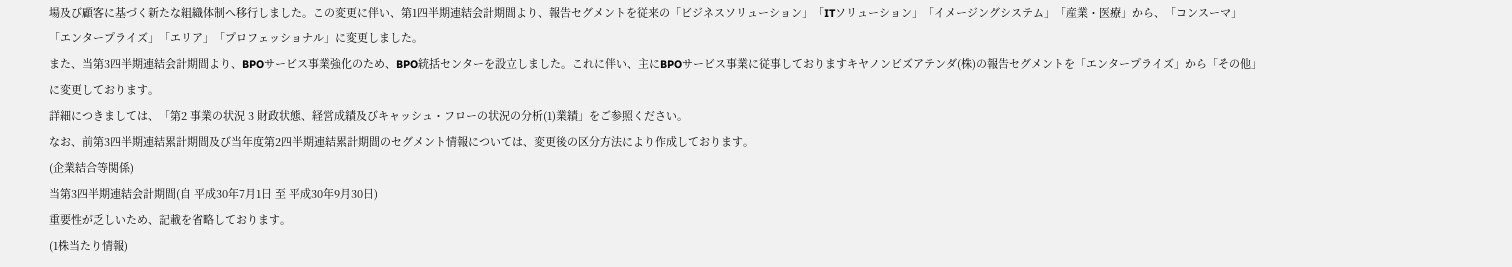場及び顧客に基づく新たな組織体制へ移行しました。この変更に伴い、第1四半期連結会計期間より、報告セグメントを従来の「ビジネスソリューション」「ITソリューション」「イメージングシステム」「産業・医療」から、「コンスーマ」「エンタープライズ」「エリア」「プロフェッショナル」に変更しました。
また、当第3四半期連結会計期間より、BPOサービス事業強化のため、BPO統括センターを設立しました。これに伴い、主にBPOサービス事業に従事しておりますキヤノンビズアテンダ(株)の報告セグメントを「エンタープライズ」から「その他」に変更しております。
詳細につきましては、「第2 事業の状況 3 財政状態、経営成績及びキャッシュ・フローの状況の分析(1)業績」をご参照ください。
なお、前第3四半期連結累計期間及び当年度第2四半期連結累計期間のセグメント情報については、変更後の区分方法により作成しております。
(企業結合等関係)
当第3四半期連結会計期間(自 平成30年7月1日 至 平成30年9月30日)
重要性が乏しいため、記載を省略しております。
(1株当たり情報)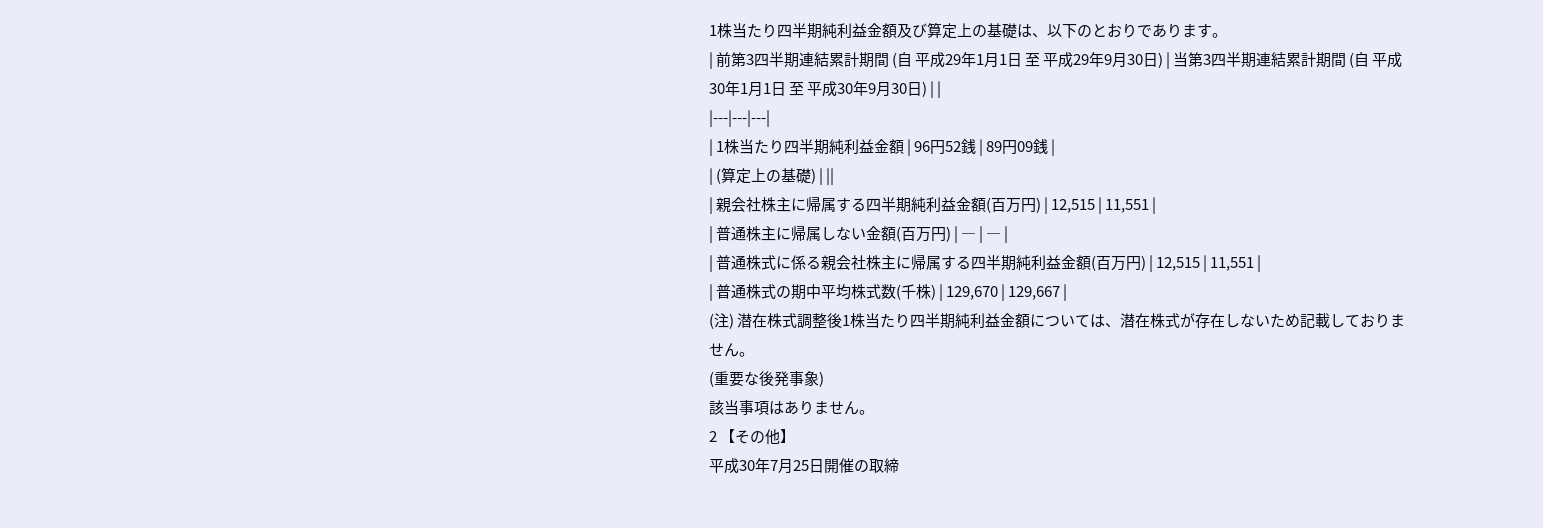1株当たり四半期純利益金額及び算定上の基礎は、以下のとおりであります。
| 前第3四半期連結累計期間 (自 平成29年1月1日 至 平成29年9月30日) | 当第3四半期連結累計期間 (自 平成30年1月1日 至 平成30年9月30日) | |
|---|---|---|
| 1株当たり四半期純利益金額 | 96円52銭 | 89円09銭 |
| (算定上の基礎) | ||
| 親会社株主に帰属する四半期純利益金額(百万円) | 12,515 | 11,551 |
| 普通株主に帰属しない金額(百万円) | ― | ― |
| 普通株式に係る親会社株主に帰属する四半期純利益金額(百万円) | 12,515 | 11,551 |
| 普通株式の期中平均株式数(千株) | 129,670 | 129,667 |
(注) 潜在株式調整後1株当たり四半期純利益金額については、潜在株式が存在しないため記載しておりません。
(重要な後発事象)
該当事項はありません。
2 【その他】
平成30年7月25日開催の取締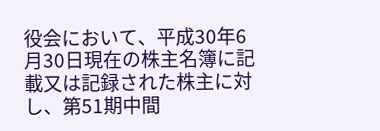役会において、平成30年6月30日現在の株主名簿に記載又は記録された株主に対し、第51期中間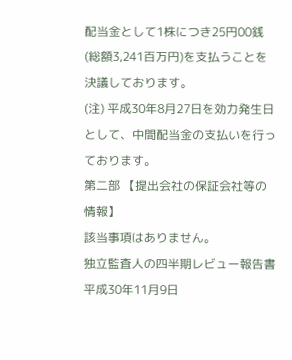配当金として1株につき25円00銭(総額3,241百万円)を支払うことを決議しております。
(注) 平成30年8月27日を効力発生日として、中間配当金の支払いを行っております。
第二部 【提出会社の保証会社等の情報】
該当事項はありません。
独立監査人の四半期レビュー報告書
平成30年11月9日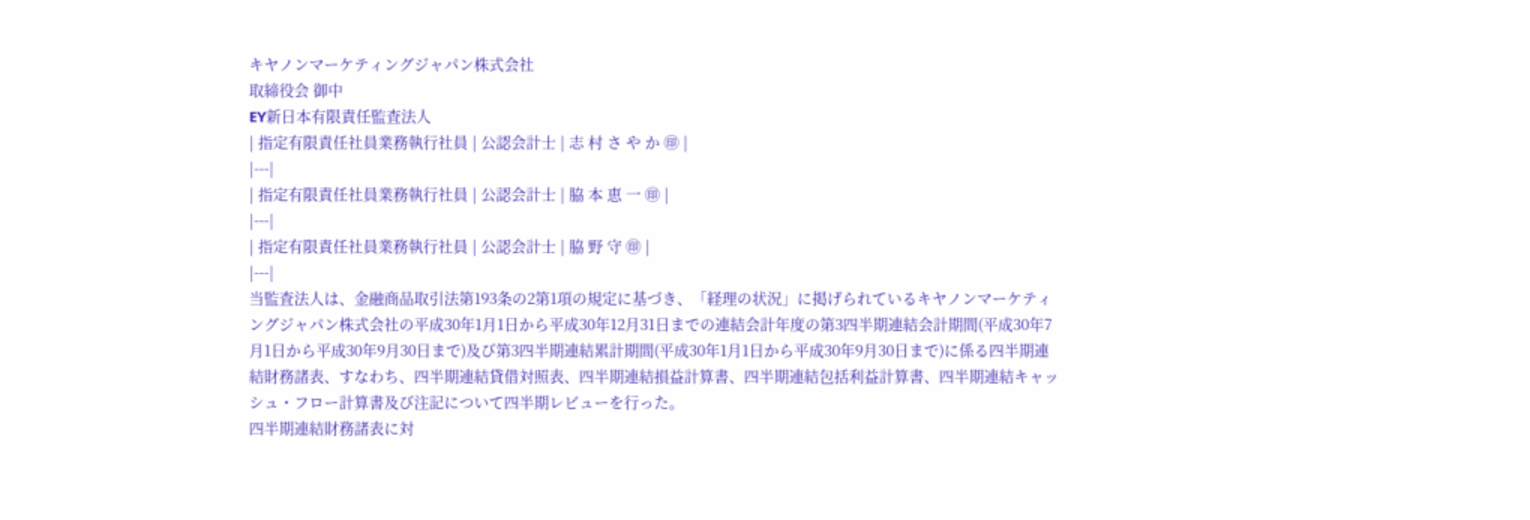キヤノンマーケティングジャパン株式会社
取締役会 御中
EY新日本有限責任監査法人
| 指定有限責任社員業務執行社員 | 公認会計士 | 志 村 さ や か ㊞ |
|---|
| 指定有限責任社員業務執行社員 | 公認会計士 | 脇 本 恵 一 ㊞ |
|---|
| 指定有限責任社員業務執行社員 | 公認会計士 | 脇 野 守 ㊞ |
|---|
当監査法人は、金融商品取引法第193条の2第1項の規定に基づき、「経理の状況」に掲げられているキヤノンマーケティングジャパン株式会社の平成30年1月1日から平成30年12月31日までの連結会計年度の第3四半期連結会計期間(平成30年7月1日から平成30年9月30日まで)及び第3四半期連結累計期間(平成30年1月1日から平成30年9月30日まで)に係る四半期連結財務諸表、すなわち、四半期連結貸借対照表、四半期連結損益計算書、四半期連結包括利益計算書、四半期連結キャッシュ・フロー計算書及び注記について四半期レビューを行った。
四半期連結財務諸表に対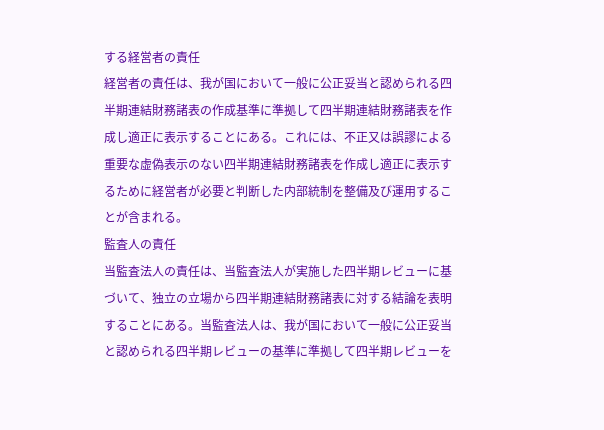する経営者の責任
経営者の責任は、我が国において一般に公正妥当と認められる四半期連結財務諸表の作成基準に準拠して四半期連結財務諸表を作成し適正に表示することにある。これには、不正又は誤謬による重要な虚偽表示のない四半期連結財務諸表を作成し適正に表示するために経営者が必要と判断した内部統制を整備及び運用することが含まれる。
監査人の責任
当監査法人の責任は、当監査法人が実施した四半期レビューに基づいて、独立の立場から四半期連結財務諸表に対する結論を表明することにある。当監査法人は、我が国において一般に公正妥当と認められる四半期レビューの基準に準拠して四半期レビューを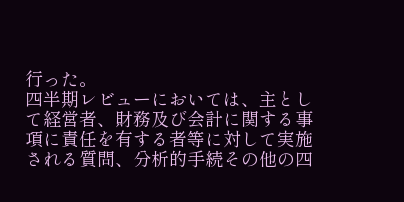行った。
四半期レビューにおいては、主として経営者、財務及び会計に関する事項に責任を有する者等に対して実施される質問、分析的手続その他の四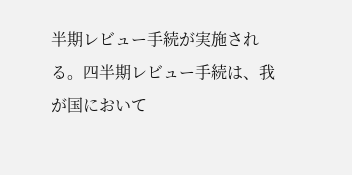半期レビュー手続が実施される。四半期レビュー手続は、我が国において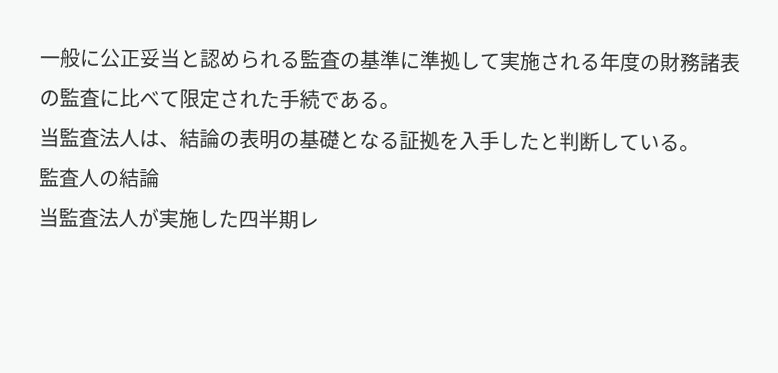一般に公正妥当と認められる監査の基準に準拠して実施される年度の財務諸表の監査に比べて限定された手続である。
当監査法人は、結論の表明の基礎となる証拠を入手したと判断している。
監査人の結論
当監査法人が実施した四半期レ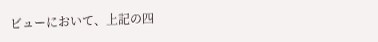ビューにおいて、上記の四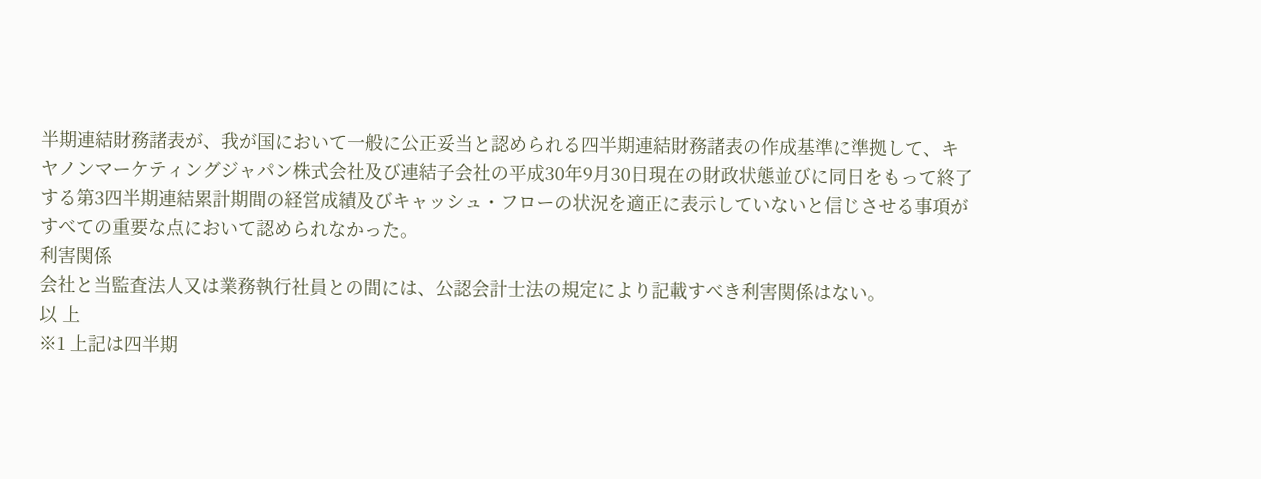半期連結財務諸表が、我が国において一般に公正妥当と認められる四半期連結財務諸表の作成基準に準拠して、キヤノンマーケティングジャパン株式会社及び連結子会社の平成30年9月30日現在の財政状態並びに同日をもって終了する第3四半期連結累計期間の経営成績及びキャッシュ・フローの状況を適正に表示していないと信じさせる事項がすべての重要な点において認められなかった。
利害関係
会社と当監査法人又は業務執行社員との間には、公認会計士法の規定により記載すべき利害関係はない。
以 上
※1 上記は四半期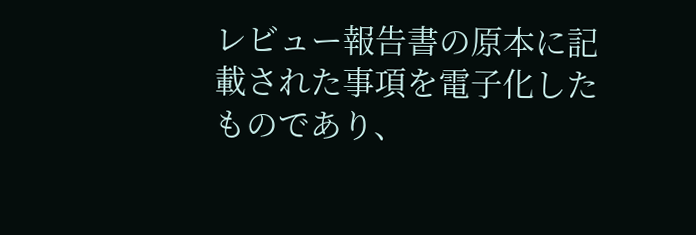レビュー報告書の原本に記載された事項を電子化したものであり、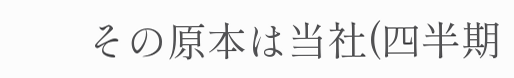その原本は当社(四半期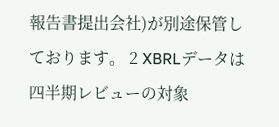報告書提出会社)が別途保管しております。 2 XBRLデータは四半期レビューの対象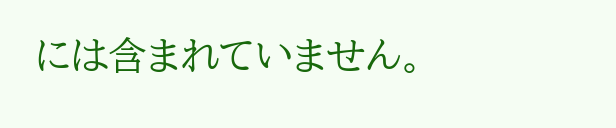には含まれていません。